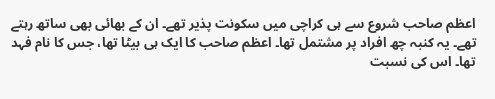اعظم صاحب شروع سے ہی کراچی میں سکونت پذیر تھے۔ ان کے بھائی بھی ساتھ رہتے تھے۔ یہ کنبہ چھ افراد پر مشتمل تھا۔ اعظم صاحب کا ایک ہی بیٹا تھا، جس کا نام فہد تھا۔ اس کی نسبت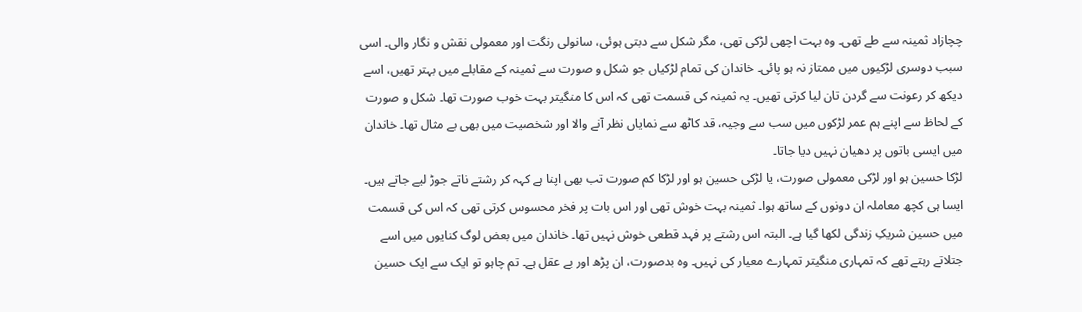چچازاد ثمینہ سے طے تھی۔ وہ بہت اچھی لڑکی تھی، مگر شکل سے دبتی ہوئی، سانولی رنگت اور معمولی نقش و نگار والی۔ اسی سبب دوسری لڑکیوں میں ممتاز نہ ہو پائی۔ خاندان کی تمام لڑکیاں جو شکل و صورت سے ثمینہ کے مقابلے میں بہتر تھیں، اسے دیکھ کر رعونت سے گردن تان لیا کرتی تھیں۔ یہ ثمینہ کی قسمت تھی کہ اس کا منگیتر بہت خوب صورت تھا۔ شکل و صورت کے لحاظ سے اپنے ہم عمر لڑکوں میں سب سے وجیہ، قد کاٹھ سے نمایاں نظر آنے والا اور شخصیت میں بھی بے مثال تھا۔ خاندان میں ایسی باتوں پر دھیان نہیں دیا جاتا۔
لڑکا حسین ہو اور لڑکی معمولی صورت، یا لڑکی حسین ہو اور لڑکا کم صورت تب بھی اپنا ہے کہہ کر رشتے ناتے جوڑ لیے جاتے ہیں۔ ایسا ہی کچھ معاملہ ان دونوں کے ساتھ ہوا۔ ثمینہ بہت خوش تھی اور اس بات پر فخر محسوس کرتی تھی کہ اس کی قسمت میں حسین شریکِ زندگی لکھا گیا ہے۔ البتہ اس رشتے پر فہد قطعی خوش نہیں تھا۔ خاندان میں بعض لوگ کنایوں میں اسے جتلاتے رہتے تھے کہ تمہاری منگیتر تمہارے معیار کی نہیں۔ وہ بدصورت، ان پڑھ اور بے عقل ہے۔ تم چاہو تو ایک سے ایک حسین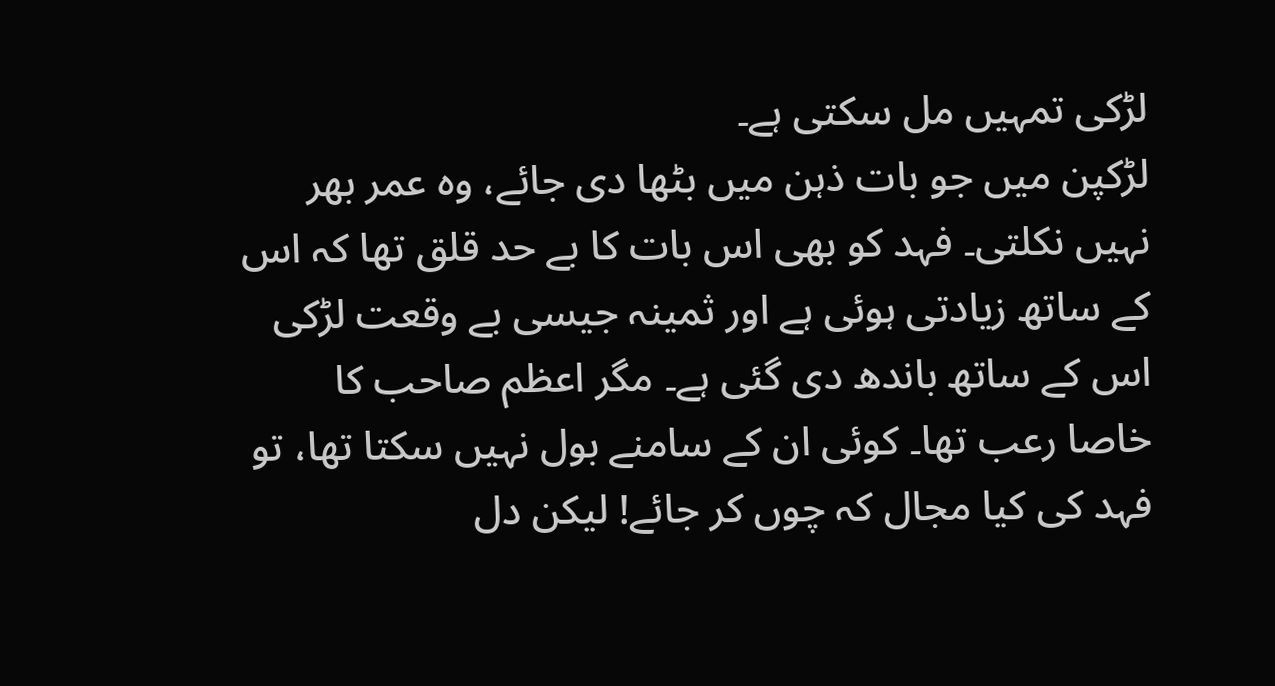لڑکی تمہیں مل سکتی ہے۔
لڑکپن میں جو بات ذہن میں بٹھا دی جائے، وہ عمر بھر نہیں نکلتی۔ فہد کو بھی اس بات کا بے حد قلق تھا کہ اس کے ساتھ زیادتی ہوئی ہے اور ثمینہ جیسی بے وقعت لڑکی اس کے ساتھ باندھ دی گئی ہے۔ مگر اعظم صاحب کا خاصا رعب تھا۔ کوئی ان کے سامنے بول نہیں سکتا تھا، تو فہد کی کیا مجال کہ چوں کر جائے! لیکن دل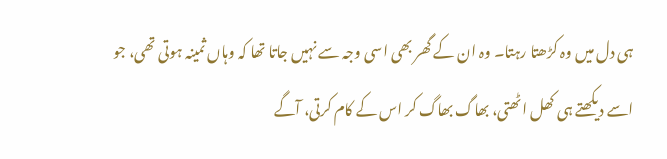ہی دل میں وہ کڑھتا رہتا۔ وہ ان کے گھر بھی اسی وجہ سے نہیں جاتا تھا کہ وہاں ثمینہ ہوتی تھی، جو اسے دیکھتے ہی کھل اٹھتی، بھاگ بھاگ کر اس کے کام کرتی، آگے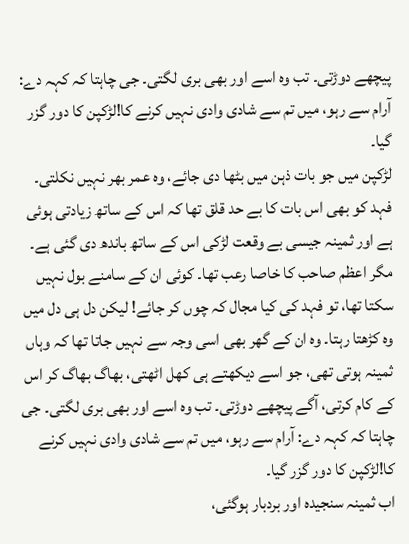پیچھے دوڑتی۔ تب وہ اسے اور بھی بری لگتی۔ جی چاہتا کہ کہہ دے: آرام سے رہو، میں تم سے شادی وادی نہیں کرنے کا!لڑکپن کا دور گزر گیا۔
لڑکپن میں جو بات ذہن میں بٹھا دی جائے، وہ عمر بھر نہیں نکلتی۔ فہد کو بھی اس بات کا بے حد قلق تھا کہ اس کے ساتھ زیادتی ہوئی ہے اور ثمینہ جیسی بے وقعت لڑکی اس کے ساتھ باندھ دی گئی ہے۔ مگر اعظم صاحب کا خاصا رعب تھا۔ کوئی ان کے سامنے بول نہیں سکتا تھا، تو فہد کی کیا مجال کہ چوں کر جائے! لیکن دل ہی دل میں وہ کڑھتا رہتا۔ وہ ان کے گھر بھی اسی وجہ سے نہیں جاتا تھا کہ وہاں ثمینہ ہوتی تھی، جو اسے دیکھتے ہی کھل اٹھتی، بھاگ بھاگ کر اس کے کام کرتی، آگے پیچھے دوڑتی۔ تب وہ اسے اور بھی بری لگتی۔ جی چاہتا کہ کہہ دے: آرام سے رہو، میں تم سے شادی وادی نہیں کرنے کا!لڑکپن کا دور گزر گیا۔
اب ثمینہ سنجیدہ اور بردبار ہوگئی،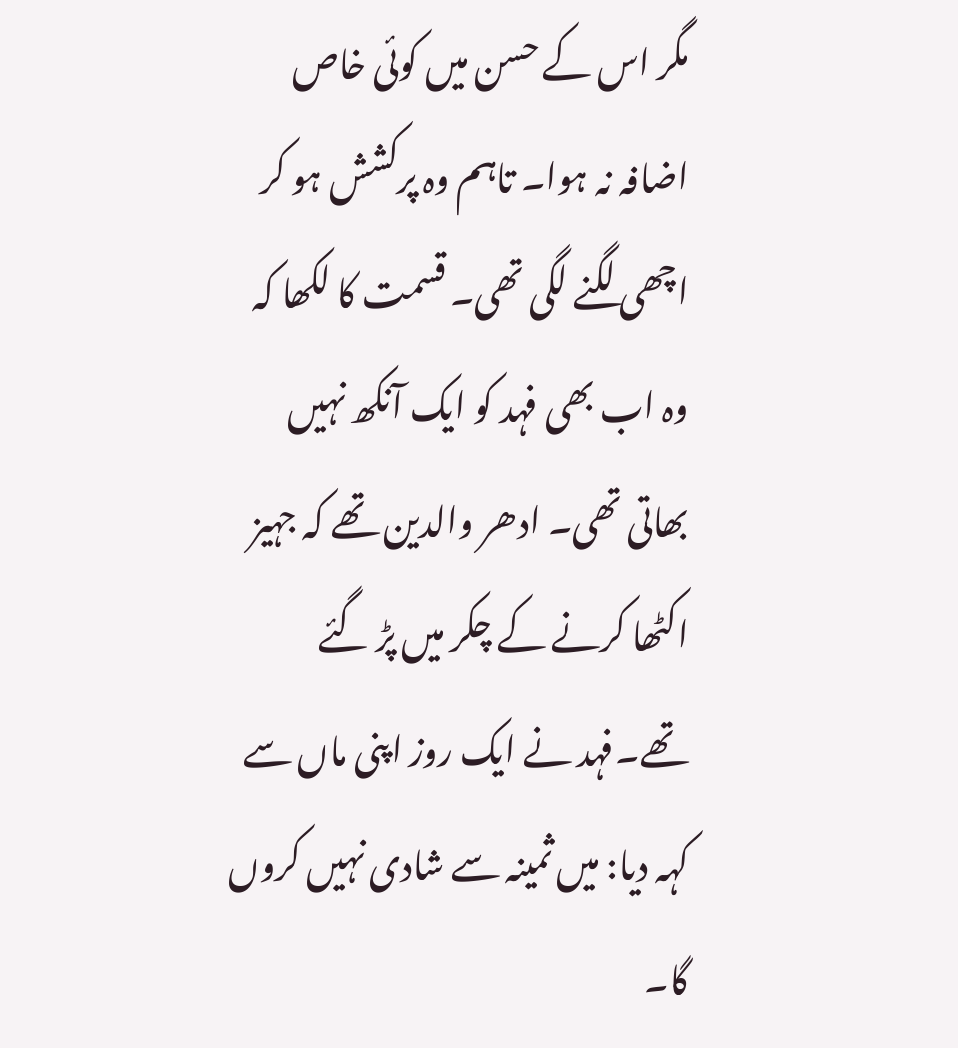مگر اس کے حسن میں کوئی خاص اضافہ نہ ہوا۔ تاہم وہ پرکشش ہو کر اچھی لگنے لگی تھی۔ قسمت کا لکھا کہ وہ اب بھی فہد کو ایک آنکھ نہیں بھاتی تھی۔ ادھر والدین تھے کہ جہیز اکٹھا کرنے کے چکر میں پڑ گئے تھے۔فہد نے ایک روز اپنی ماں سے کہہ دیا: میں ثمینہ سے شادی نہیں کروں گا۔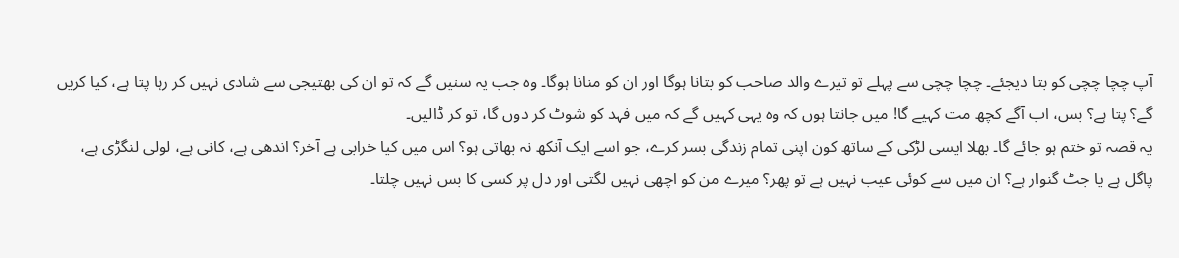آپ چچا چچی کو بتا دیجئے۔ چچا چچی سے پہلے تو تیرے والد صاحب کو بتانا ہوگا اور ان کو منانا ہوگا۔ وہ جب یہ سنیں گے کہ تو ان کی بھتیجی سے شادی نہیں کر رہا پتا ہے، کیا کریں گے؟ پتا ہے؟ بس، اب آگے کچھ مت کہیے گا! میں جانتا ہوں کہ وہ یہی کہیں گے کہ میں فہد کو شوٹ کر دوں گا، تو کر ڈالیں۔
یہ قصہ تو ختم ہو جائے گا۔ بھلا ایسی لڑکی کے ساتھ کون اپنی تمام زندگی بسر کرے، جو اسے ایک آنکھ نہ بھاتی ہو؟ اس میں کیا خرابی ہے آخر؟ اندھی ہے، کانی ہے، لولی لنگڑی ہے، پاگل ہے یا جٹ گنوار ہے؟ ان میں سے کوئی عیب نہیں ہے تو پھر؟ میرے من کو اچھی نہیں لگتی اور دل پر کسی کا بس نہیں چلتا۔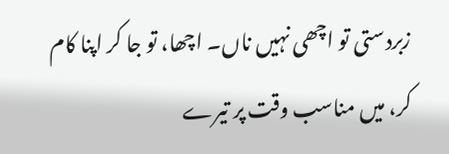زبردستی تو اچھی نہیں ناں۔ اچھا، تو جا کر اپنا کام کر، میں مناسب وقت پر تیرے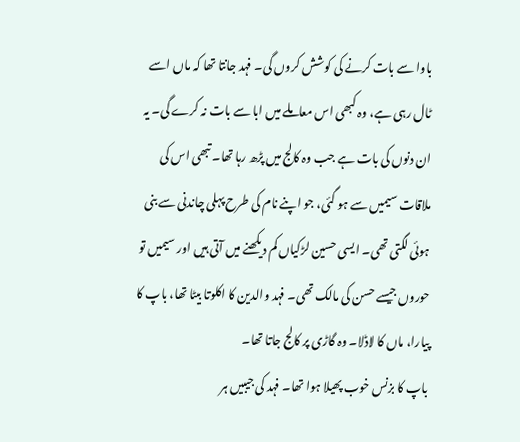باوا سے بات کرنے کی کوشش کروں گی۔ فہد جانتا تھا کہ ماں اسے ٹال رہی ہے، وہ کبھی اس معاملے میں ابا سے بات نہ کرے گی۔ یہ ان دنوں کی بات ہے جب وہ کالج میں پڑھ رہا تھا۔ تبھی اس کی ملاقات سیمیں سے ہو گئی، جو اپنے نام کی طرح پہلی چاندنی سے بنی ہوئی لگتی تھی۔ ایسی حسین لڑکیاں کم دیکھنے میں آتی ہیں اور سیمیں تو حوروں جیسے حسن کی مالک تھی۔ فہد والدین کا اکلوتا بیٹا تھا، باپ کا پیارا، ماں کا لاڈلا۔ وہ گاڑی پر کالج جاتا تھا۔
باپ کا بزنس خوب پھیلا ہوا تھا۔ فہد کی جیبیں ہر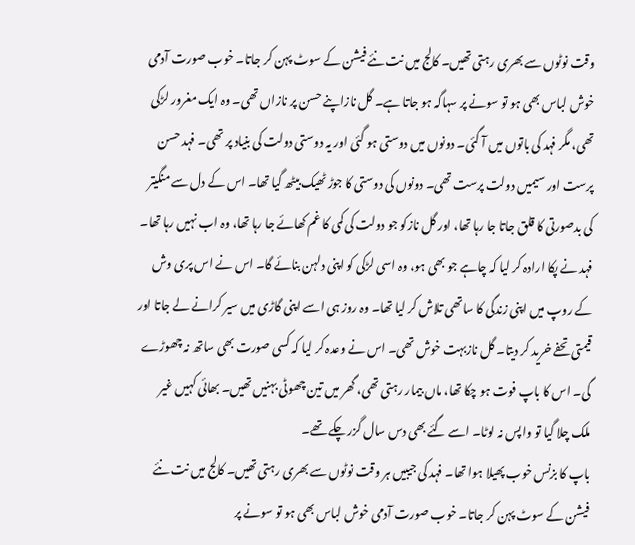وقت نوٹوں سے بھری رہتی تھیں۔ کالج میں نت نئے فیشن کے سوٹ پہن کر جاتا۔ خوب صورت آدمی خوش لباس بھی ہو تو سونے پر سہاگہ ہو جاتا ہے۔ گل نازاپنے حسن پر نازاں تھی۔ وہ ایک مغرور لڑکی تھی، مگر فہد کی باتوں میں آ گئی۔ دونوں میں دوستی ہو گئی اور یہ دوستی دولت کی بنیاد پر تھی۔ فہد حسن پرست اور سیمیں دولت پرست تھی۔ دونوں کی دوستی کا جوڑ ٹھیک بیٹھ گیا تھا۔ اس کے دل سے منگیتر کی بدصورتی کا قلق جاتا جا رہا تھا، اور گل نازکو جو دولت کی کمی کا غم کھائے جا رہا تھا، وہ اب نہیں رہا تھا۔ فہد نے پکا ارادہ کر لیا کہ چاہے جو بھی ہو، وہ اسی لڑکی کو اپنی دلہن بنائے گا۔ اس نے اس پری وش کے روپ میں اپنی زندگی کا ساتھی تلاش کر لیا تھا۔ وہ روز ہی اسے اپنی گاڑی میں سیر کرانے لے جاتا اور قیمتی تحفے خرید کر دیتا۔ گل نازبہت خوش تھی۔ اس نے وعدہ کر لیا کہ کسی صورت بھی ساتھ نہ چھوڑے گی۔ اس کا باپ فوت ہو چکا تھا، ماں بیمار رہتی تھی، گھر میں تین چھوٹی بہنیں تھیں۔ بھائی کہیں غیر ملک چلا گیا تو واپس نہ لوٹا۔ اسے گئے بھی دس سال گزر چکے تھے۔
باپ کا بزنس خوب پھیلا ہوا تھا۔ فہد کی جیبیں ہر وقت نوٹوں سے بھری رہتی تھیں۔ کالج میں نت نئے فیشن کے سوٹ پہن کر جاتا۔ خوب صورت آدمی خوش لباس بھی ہو تو سونے پر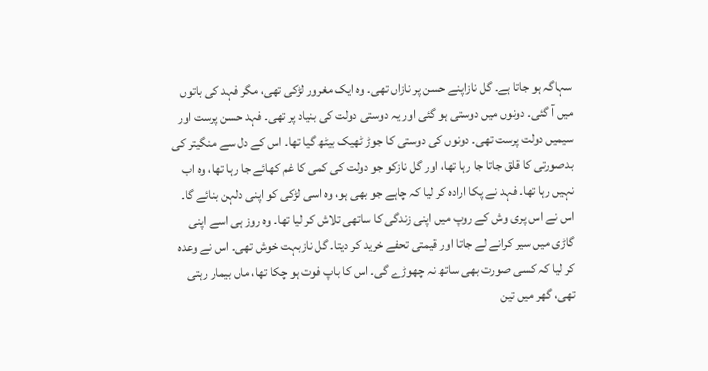سہاگہ ہو جاتا ہے۔ گل نازاپنے حسن پر نازاں تھی۔ وہ ایک مغرور لڑکی تھی، مگر فہد کی باتوں میں آ گئی۔ دونوں میں دوستی ہو گئی اور یہ دوستی دولت کی بنیاد پر تھی۔ فہد حسن پرست اور سیمیں دولت پرست تھی۔ دونوں کی دوستی کا جوڑ ٹھیک بیٹھ گیا تھا۔ اس کے دل سے منگیتر کی بدصورتی کا قلق جاتا جا رہا تھا، اور گل نازکو جو دولت کی کمی کا غم کھائے جا رہا تھا، وہ اب نہیں رہا تھا۔ فہد نے پکا ارادہ کر لیا کہ چاہے جو بھی ہو، وہ اسی لڑکی کو اپنی دلہن بنائے گا۔ اس نے اس پری وش کے روپ میں اپنی زندگی کا ساتھی تلاش کر لیا تھا۔ وہ روز ہی اسے اپنی گاڑی میں سیر کرانے لے جاتا اور قیمتی تحفے خرید کر دیتا۔ گل نازبہت خوش تھی۔ اس نے وعدہ کر لیا کہ کسی صورت بھی ساتھ نہ چھوڑے گی۔ اس کا باپ فوت ہو چکا تھا، ماں بیمار رہتی تھی، گھر میں تین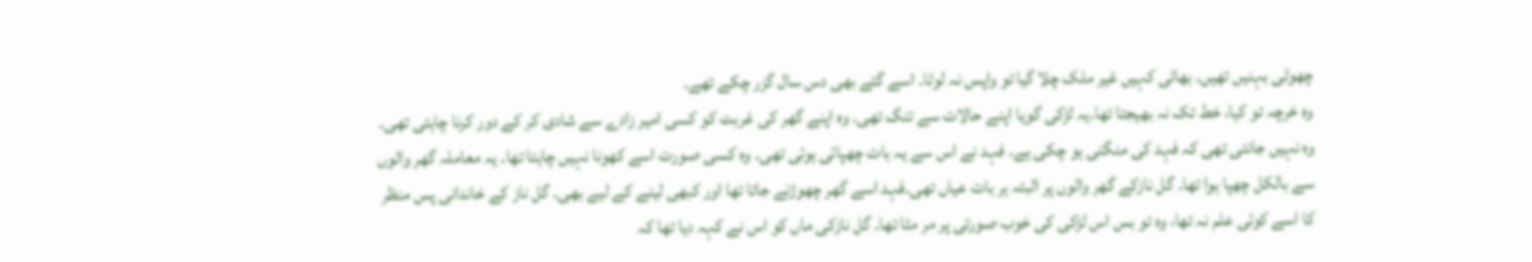چھوٹی بہنیں تھیں۔ بھائی کہیں غیر ملک چلا گیا تو واپس نہ لوٹا۔ اسے گئے بھی دس سال گزر چکے تھے۔
وہ خرچہ تو کیا، خط تک نہ بھیجتا تھا۔یہ لڑکی گویا اپنے حالات سے تنگ تھی۔ وہ اپنے گھر کی غربت کو کسی امیر زادے سے شادی کر کے دور کرنا چاہتی تھی۔ وہ نہیں جانتی تھی کہ فہد کی منگنی ہو چکی ہے۔ فہد نے اس سے یہ بات چھپائی ہوئی تھی۔ وہ کسی صورت اسے کھونا نہیں چاہتا تھا۔ یہ معاملہ گھر والوں سے بالکل چھپا ہوا تھا۔ گل نازکے گھر والوں پر البتہ ہر بات عیاں تھی۔فہد اسے گھر چھوڑنے جاتا تھا اور کبھی لینے کے لیے بھی۔ گل ناز کے خاندانی پس منظر کا اسے کوئی علم نہ تھا، وہ تو بس اس لڑکی کی خوب صورتی پر مر مٹا تھا۔ گل نازکی ماں کو اس نے کہہ دیا تھا کہ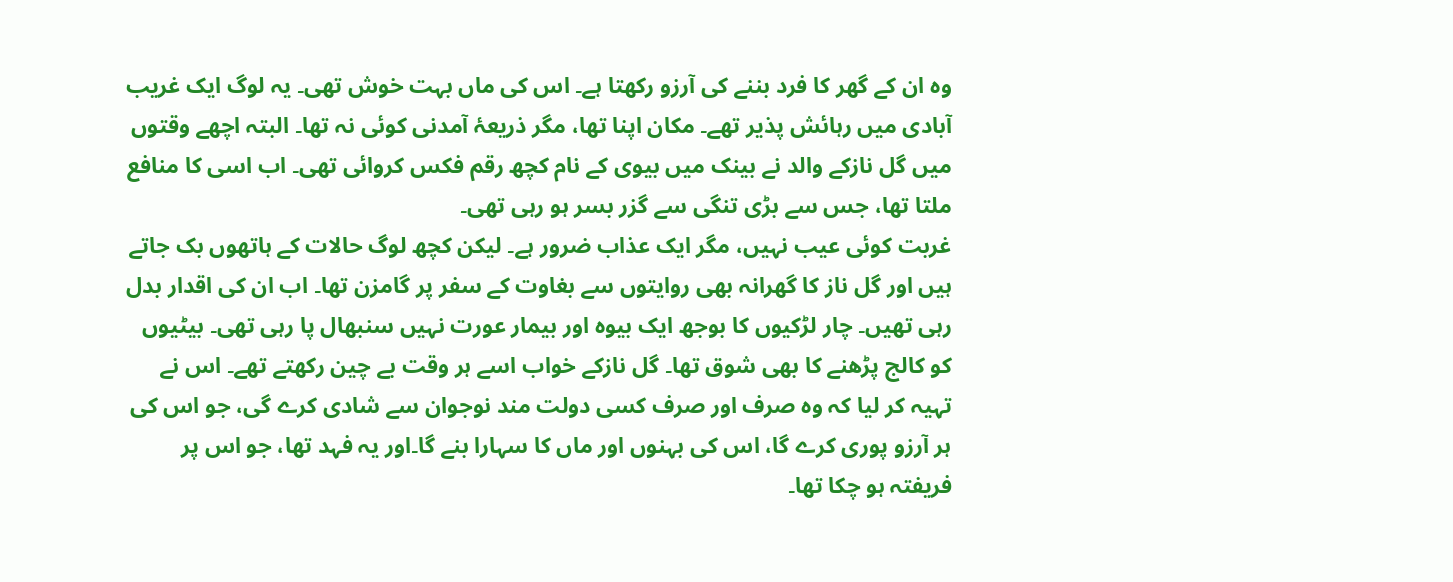وہ ان کے گھر کا فرد بننے کی آرزو رکھتا ہے۔ اس کی ماں بہت خوش تھی۔ یہ لوگ ایک غریب آبادی میں رہائش پذیر تھے۔ مکان اپنا تھا، مگر ذریعۂ آمدنی کوئی نہ تھا۔ البتہ اچھے وقتوں میں گل نازکے والد نے بینک میں بیوی کے نام کچھ رقم فکس کروائی تھی۔ اب اسی کا منافع ملتا تھا، جس سے بڑی تنگی سے گزر بسر ہو رہی تھی۔
غربت کوئی عیب نہیں، مگر ایک عذاب ضرور ہے۔ لیکن کچھ لوگ حالات کے ہاتھوں بک جاتے ہیں اور گل ناز کا گھرانہ بھی روایتوں سے بغاوت کے سفر پر گامزن تھا۔ اب ان کی اقدار بدل رہی تھیں۔ چار لڑکیوں کا بوجھ ایک بیوہ اور بیمار عورت نہیں سنبھال پا رہی تھی۔ بیٹیوں کو کالج پڑھنے کا بھی شوق تھا۔ گل نازکے خواب اسے ہر وقت بے چین رکھتے تھے۔ اس نے تہیہ کر لیا کہ وہ صرف اور صرف کسی دولت مند نوجوان سے شادی کرے گی، جو اس کی ہر آرزو پوری کرے گا، اس کی بہنوں اور ماں کا سہارا بنے گا۔اور یہ فہد تھا، جو اس پر فریفتہ ہو چکا تھا۔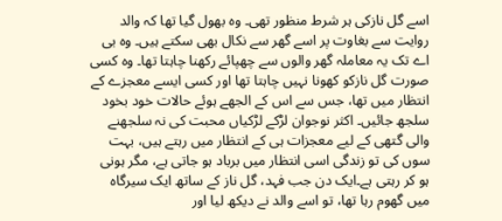اسے گل نازکی ہر شرط منظور تھی۔ وہ بھول گیا تھا کہ والد روایت سے بغاوت پر اسے گھر سے نکال بھی سکتے ہیں۔ وہ بی اے تک یہ معاملہ گھر والوں سے چھپائے رکھنا چاہتا تھا۔ وہ کسی صورت گل نازکو کھونا نہیں چاہتا تھا اور کسی ایسے معجزے کے انتظار میں تھا، جس سے اس کے الجھے ہوئے حالات خود بخود سلجھ جائیں۔ اکثر نوجوان لڑکے لڑکیاں محبت کی نہ سلجھنے والی گتھی کے لیے معجزات ہی کے انتظار میں رہتے ہیں، بہت سوں کی تو زندگی اسی انتظار میں برباد ہو جاتی ہے، مگر ہونی ہو کر رہتی ہے۔ایک دن جب فہد، گل ناز کے ساتھ ایک سیرگاہ میں گھوم رہا تھا، تو اسے والد نے دیکھ لیا اور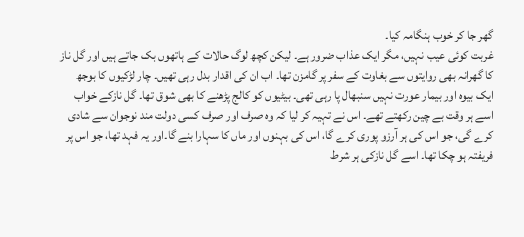گھر جا کر خوب ہنگامہ کیا۔
غربت کوئی عیب نہیں، مگر ایک عذاب ضرور ہے۔ لیکن کچھ لوگ حالات کے ہاتھوں بک جاتے ہیں اور گل ناز کا گھرانہ بھی روایتوں سے بغاوت کے سفر پر گامزن تھا۔ اب ان کی اقدار بدل رہی تھیں۔ چار لڑکیوں کا بوجھ ایک بیوہ اور بیمار عورت نہیں سنبھال پا رہی تھی۔ بیٹیوں کو کالج پڑھنے کا بھی شوق تھا۔ گل نازکے خواب اسے ہر وقت بے چین رکھتے تھے۔ اس نے تہیہ کر لیا کہ وہ صرف اور صرف کسی دولت مند نوجوان سے شادی کرے گی، جو اس کی ہر آرزو پوری کرے گا، اس کی بہنوں اور ماں کا سہارا بنے گا۔اور یہ فہد تھا، جو اس پر فریفتہ ہو چکا تھا۔ اسے گل نازکی ہر شرط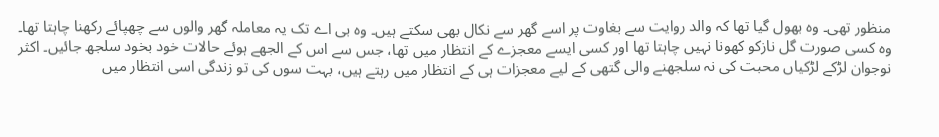منظور تھی۔ وہ بھول گیا تھا کہ والد روایت سے بغاوت پر اسے گھر سے نکال بھی سکتے ہیں۔ وہ بی اے تک یہ معاملہ گھر والوں سے چھپائے رکھنا چاہتا تھا۔ وہ کسی صورت گل نازکو کھونا نہیں چاہتا تھا اور کسی ایسے معجزے کے انتظار میں تھا، جس سے اس کے الجھے ہوئے حالات خود بخود سلجھ جائیں۔ اکثر نوجوان لڑکے لڑکیاں محبت کی نہ سلجھنے والی گتھی کے لیے معجزات ہی کے انتظار میں رہتے ہیں، بہت سوں کی تو زندگی اسی انتظار میں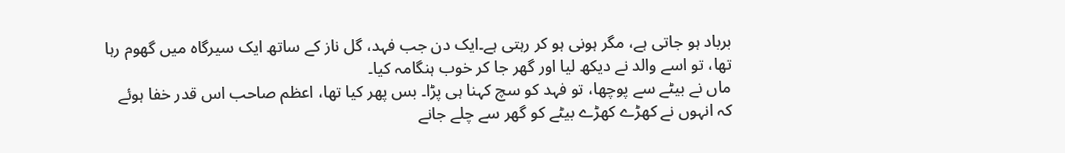برباد ہو جاتی ہے، مگر ہونی ہو کر رہتی ہے۔ایک دن جب فہد، گل ناز کے ساتھ ایک سیرگاہ میں گھوم رہا تھا، تو اسے والد نے دیکھ لیا اور گھر جا کر خوب ہنگامہ کیا۔
ماں نے بیٹے سے پوچھا، تو فہد کو سچ کہنا ہی پڑا۔ بس پھر کیا تھا، اعظم صاحب اس قدر خفا ہوئے کہ انہوں نے کھڑے کھڑے بیٹے کو گھر سے چلے جانے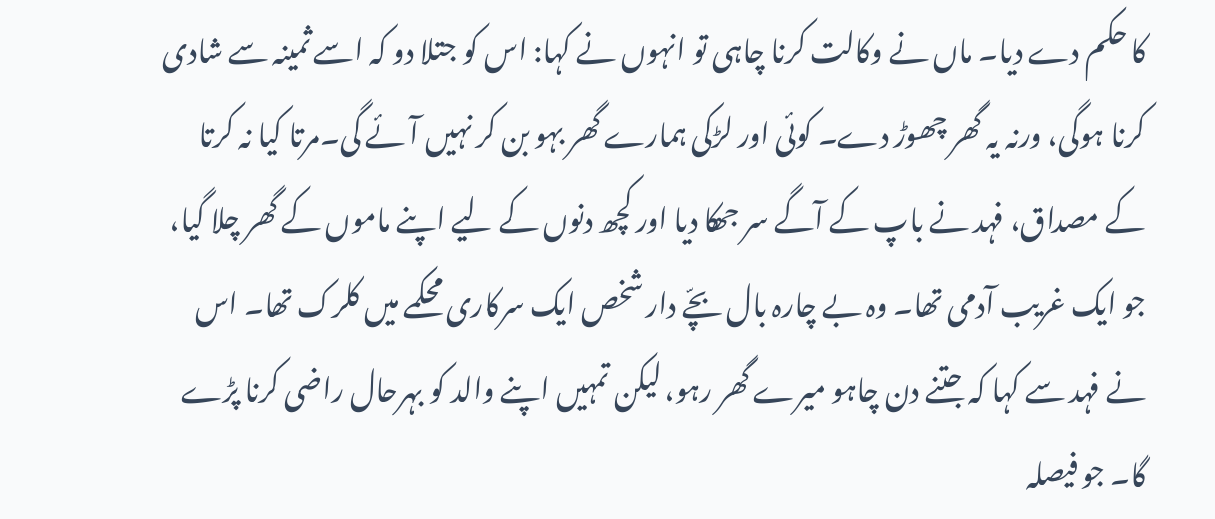کا حکم دے دیا۔ ماں نے وکالت کرنا چاہی تو انہوں نے کہا: اس کو جتلا دو کہ اسے ثمینہ سے شادی کرنا ہوگی، ورنہ یہ گھر چھوڑ دے۔ کوئی اور لڑکی ہمارے گھر بہو بن کر نہیں آئے گی۔مرتا کیا نہ کرتا کے مصداق، فہد نے باپ کے آگے سر جھکا دیا اور کچھ دنوں کے لیے اپنے ماموں کے گھر چلا گیا، جو ایک غریب آدمی تھا۔ وہ بے چارہ بال بچّے دار شخص ایک سرکاری محکمے میں کلرک تھا۔ اس نے فہد سے کہا کہ جتنے دن چاہو میرے گھر رہو، لیکن تمہیں اپنے والد کو بہرحال راضی کرنا پڑے گا۔ جو فیصلہ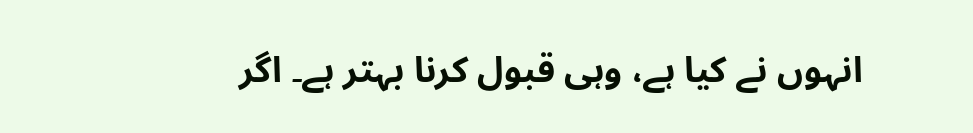انہوں نے کیا ہے، وہی قبول کرنا بہتر ہے۔ اگر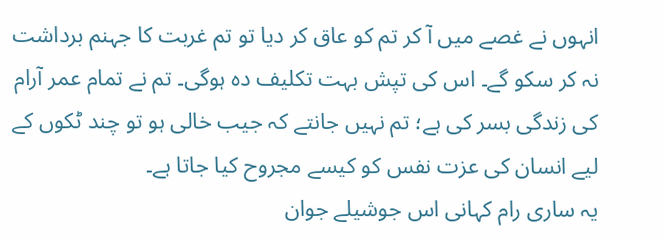انہوں نے غصے میں آ کر تم کو عاق کر دیا تو تم غربت کا جہنم برداشت نہ کر سکو گے۔ اس کی تپش بہت تکلیف دہ ہوگی۔ تم نے تمام عمر آرام کی زندگی بسر کی ہے؛ تم نہیں جانتے کہ جیب خالی ہو تو چند ٹکوں کے لیے انسان کی عزت نفس کو کیسے مجروح کیا جاتا ہے۔
یہ ساری رام کہانی اس جوشیلے جوان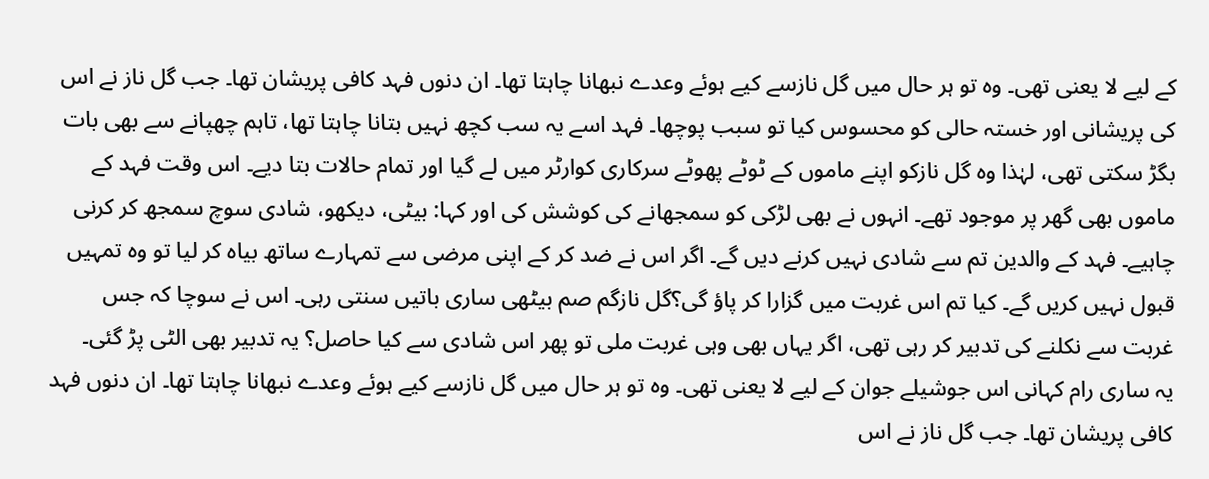کے لیے لا یعنی تھی۔ وہ تو ہر حال میں گل نازسے کیے ہوئے وعدے نبھانا چاہتا تھا۔ ان دنوں فہد کافی پریشان تھا۔ جب گل ناز نے اس کی پریشانی اور خستہ حالی کو محسوس کیا تو سبب پوچھا۔ فہد اسے یہ سب کچھ نہیں بتانا چاہتا تھا، تاہم چھپانے سے بھی بات بگڑ سکتی تھی، لہٰذا وہ گل نازکو اپنے ماموں کے ٹوٹے پھوٹے سرکاری کوارٹر میں لے گیا اور تمام حالات بتا دیے۔ اس وقت فہد کے ماموں بھی گھر پر موجود تھے۔ انہوں نے بھی لڑکی کو سمجھانے کی کوشش کی اور کہا: بیٹی، دیکھو، شادی سوچ سمجھ کر کرنی چاہیے۔ فہد کے والدین تم سے شادی نہیں کرنے دیں گے۔ اگر اس نے ضد کر کے اپنی مرضی سے تمہارے ساتھ بیاہ کر لیا تو وہ تمہیں قبول نہیں کریں گے۔ کیا تم اس غربت میں گزارا کر پاؤ گی؟گل نازگم صم بیٹھی ساری باتیں سنتی رہی۔ اس نے سوچا کہ جس غربت سے نکلنے کی تدبیر کر رہی تھی، اگر یہاں بھی وہی غربت ملی تو پھر اس شادی سے کیا حاصل؟ یہ تدبیر بھی الٹی پڑ گئی۔
یہ ساری رام کہانی اس جوشیلے جوان کے لیے لا یعنی تھی۔ وہ تو ہر حال میں گل نازسے کیے ہوئے وعدے نبھانا چاہتا تھا۔ ان دنوں فہد کافی پریشان تھا۔ جب گل ناز نے اس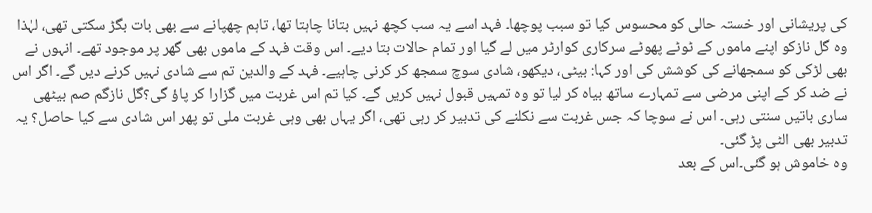کی پریشانی اور خستہ حالی کو محسوس کیا تو سبب پوچھا۔ فہد اسے یہ سب کچھ نہیں بتانا چاہتا تھا، تاہم چھپانے سے بھی بات بگڑ سکتی تھی، لہٰذا وہ گل نازکو اپنے ماموں کے ٹوٹے پھوٹے سرکاری کوارٹر میں لے گیا اور تمام حالات بتا دیے۔ اس وقت فہد کے ماموں بھی گھر پر موجود تھے۔ انہوں نے بھی لڑکی کو سمجھانے کی کوشش کی اور کہا: بیٹی، دیکھو، شادی سوچ سمجھ کر کرنی چاہیے۔ فہد کے والدین تم سے شادی نہیں کرنے دیں گے۔ اگر اس نے ضد کر کے اپنی مرضی سے تمہارے ساتھ بیاہ کر لیا تو وہ تمہیں قبول نہیں کریں گے۔ کیا تم اس غربت میں گزارا کر پاؤ گی؟گل نازگم صم بیٹھی ساری باتیں سنتی رہی۔ اس نے سوچا کہ جس غربت سے نکلنے کی تدبیر کر رہی تھی، اگر یہاں بھی وہی غربت ملی تو پھر اس شادی سے کیا حاصل؟ یہ تدبیر بھی الٹی پڑ گئی۔
وہ خاموش ہو گئی۔اس کے بعد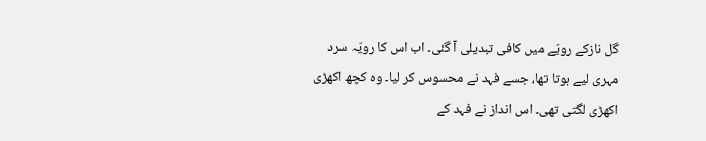گل نازکے رویّے میں کافی تبدیلی آ گئی۔ اب اس کا رویّہ سرد مہری لیے ہوتا تھا، جسے فہد نے محسوس کر لیا۔ وہ کچھ اکھڑی اکھڑی لگتی تھی۔ اس انداز نے فہد کے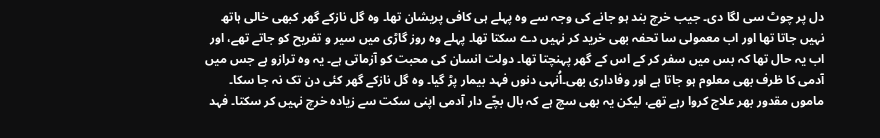دل پر چوٹ سی لگا دی۔ جیب خرچ بند ہو جانے کی وجہ سے وہ پہلے ہی کافی پریشان تھا۔ وہ گل نازکے گھر کبھی خالی ہاتھ نہیں جاتا تھا اور اب معمولی سا تحفہ بھی خرید کر نہیں دے سکتا تھا۔ پہلے وہ روز گاڑی میں سیر و تفریح کو جاتے تھے، اور اب یہ حال تھا کہ بس میں سفر کر کے اس کے گھر پہنچتا تھا۔ دولت انسان کی محبت کو آزماتی ہے۔ یہ وہ ترازو ہے جس میں آدمی کا ظرف بھی معلوم ہو جاتا ہے اور وفاداری بھی۔اُنہی دنوں فہد بیمار پڑ گیا۔ وہ گل نازکے گھر کئی دن تک نہ جا سکا۔
ماموں مقدور بھر علاج کروا رہے تھے، لیکن یہ بھی سچ ہے کہ بال بچّے دار آدمی اپنی سکت سے زیادہ خرچ نہیں کر سکتا۔ فہد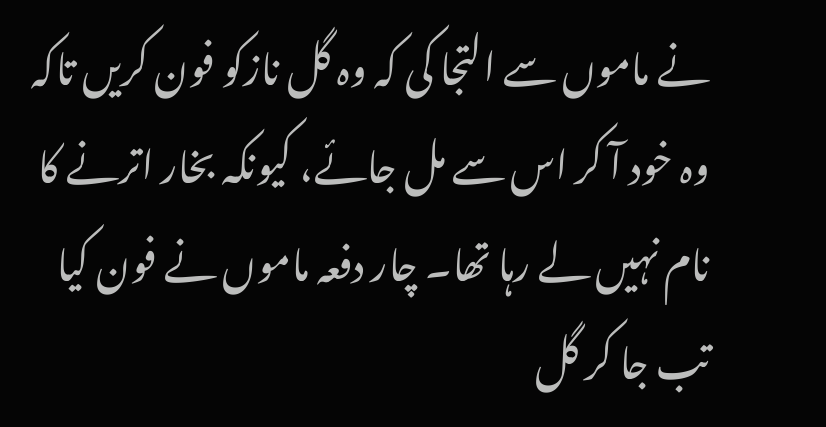نے ماموں سے التجا کی کہ وہ گل نازکو فون کریں تاکہ وہ خود آ کر اس سے مل جائے، کیونکہ بخار اترنے کا نام نہیں لے رہا تھا۔ چار دفعہ ماموں نے فون کیا تب جا کر گل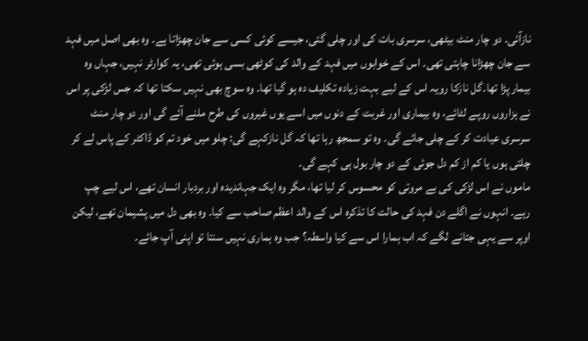نازآئی۔ دو چار منٹ بیٹھی، سرسری بات کی اور چلی گئی، جیسے کوئی کسی سے جان چھڑاتا ہے۔ وہ بھی اصل میں فہد سے جان چھڑانا چاہتی تھی۔ اس کے خوابوں میں فہد کے والد کی کوٹھی بسی ہوئی تھی، یہ کوارٹر نہیں، جہاں وہ بیمار پڑا تھا۔گل نازکا رویہ اس کے لیے بہت زیادہ تکلیف دہ ہو گیا تھا۔ وہ سوچ بھی نہیں سکتا تھا کہ جس لڑکی پر اس نے ہزاروں روپے لٹائے، وہ بیماری اور غربت کے دنوں میں اسے یوں غیروں کی طرح ملنے آئے گی اور دو چار منٹ سرسری عیادت کر کے چلی جائے گی۔ وہ تو سمجھ رہا تھا کہ گل نازکہے گی: چلو میں خود تم کو ڈاکٹر کے پاس لے کر چلتی ہوں یا کم از کم دل جوئی کے دو چار بول ہی کہے گی۔
ماموں نے اس لڑکی کی بے مروتی کو محسوس کر لیا تھا، مگر وہ ایک جہاندیدہ اور بردبار انسان تھے، اس لیے چپ رہے۔ انہوں نے اگلے دن فہد کی حالت کا تذکرہ اس کے والد اعظم صاحب سے کیا۔ وہ بھی دل میں پشیمان تھے، لیکن اوپر سے یہی جتانے لگے کہ اب ہمارا اس سے کیا واسطہ؟ جب وہ ہماری نہیں سنتا تو اپنی آپ جائے۔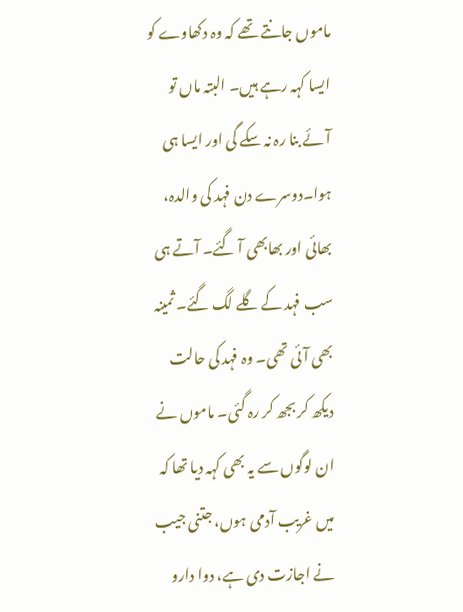ماموں جانتے تھے کہ وہ دکھاوے کو ایسا کہہ رہے ہیں۔ البتہ ماں تو آئے بنا رہ نہ سکے گی اور ایسا ہی ہوا۔دوسرے دن فہد کی والدہ، بھائی اور بھابھی آ گئے۔ آتے ہی سب فہد کے گلے لگ گئے۔ ثمینہ بھی آئی تھی۔ وہ فہد کی حالت دیکھ کر بجھ کر رہ گئی۔ ماموں نے ان لوگوں سے یہ بھی کہہ دیا تھا کہ میں غریب آدمی ہوں، جتنی جیب نے اجازت دی ہے، دوا دارو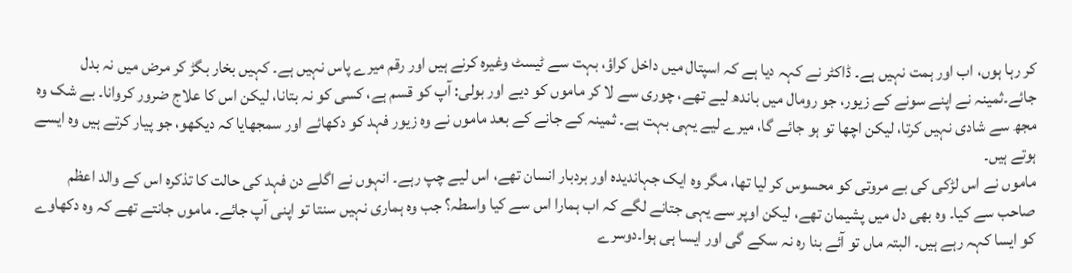کر رہا ہوں، اب اور ہمت نہیں ہے۔ ڈاکٹر نے کہہ دیا ہے کہ اسپتال میں داخل کراؤ، بہت سے ٹیسٹ وغیرہ کرنے ہیں اور رقم میرے پاس نہیں ہے۔ کہیں بخار بگڑ کر مرض میں نہ بدل جائے۔ثمینہ نے اپنے سونے کے زیور، جو رومال میں باندھ لیے تھے، چوری سے لا کر ماموں کو دیے اور بولی: آپ کو قسم ہے، کسی کو نہ بتانا، لیکن اس کا علاج ضرور کروانا۔ بے شک وہ مجھ سے شادی نہیں کرتا، لیکن اچھا تو ہو جائے گا، میرے لیے یہی بہت ہے۔ ثمینہ کے جانے کے بعد ماموں نے وہ زیور فہد کو دکھائے اور سمجھایا کہ دیکھو، جو پیار کرتے ہیں وہ ایسے ہوتے ہیں۔
ماموں نے اس لڑکی کی بے مروتی کو محسوس کر لیا تھا، مگر وہ ایک جہاندیدہ اور بردبار انسان تھے، اس لیے چپ رہے۔ انہوں نے اگلے دن فہد کی حالت کا تذکرہ اس کے والد اعظم صاحب سے کیا۔ وہ بھی دل میں پشیمان تھے، لیکن اوپر سے یہی جتانے لگے کہ اب ہمارا اس سے کیا واسطہ؟ جب وہ ہماری نہیں سنتا تو اپنی آپ جائے۔ ماموں جانتے تھے کہ وہ دکھاوے کو ایسا کہہ رہے ہیں۔ البتہ ماں تو آئے بنا رہ نہ سکے گی اور ایسا ہی ہوا۔دوسرے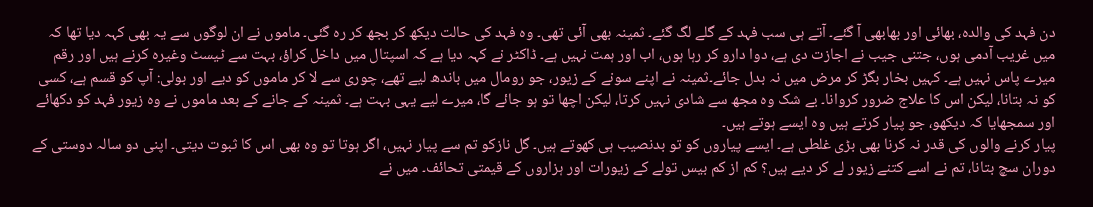دن فہد کی والدہ، بھائی اور بھابھی آ گئے۔ آتے ہی سب فہد کے گلے لگ گئے۔ ثمینہ بھی آئی تھی۔ وہ فہد کی حالت دیکھ کر بجھ کر رہ گئی۔ ماموں نے ان لوگوں سے یہ بھی کہہ دیا تھا کہ میں غریب آدمی ہوں، جتنی جیب نے اجازت دی ہے، دوا دارو کر رہا ہوں، اب اور ہمت نہیں ہے۔ ڈاکٹر نے کہہ دیا ہے کہ اسپتال میں داخل کراؤ، بہت سے ٹیسٹ وغیرہ کرنے ہیں اور رقم میرے پاس نہیں ہے۔ کہیں بخار بگڑ کر مرض میں نہ بدل جائے۔ثمینہ نے اپنے سونے کے زیور، جو رومال میں باندھ لیے تھے، چوری سے لا کر ماموں کو دیے اور بولی: آپ کو قسم ہے، کسی کو نہ بتانا، لیکن اس کا علاج ضرور کروانا۔ بے شک وہ مجھ سے شادی نہیں کرتا، لیکن اچھا تو ہو جائے گا، میرے لیے یہی بہت ہے۔ ثمینہ کے جانے کے بعد ماموں نے وہ زیور فہد کو دکھائے اور سمجھایا کہ دیکھو، جو پیار کرتے ہیں وہ ایسے ہوتے ہیں۔
پیار کرنے والوں کی قدر نہ کرنا بھی بڑی غلطی ہے۔ ایسے پیاروں کو تو بدنصیب ہی کھوتے ہیں۔ گل نازکو تم سے پیار نہیں، اگر ہوتا تو وہ بھی اس کا ثبوت دیتی۔ اپنی دو سالہ دوستی کے دوران سچ بتانا، تم نے اسے کتنے زیور لے کر دیے ہیں؟ کم از کم بیس تولے کے زیورات اور ہزاروں کے قیمتی تحائف۔ میں نے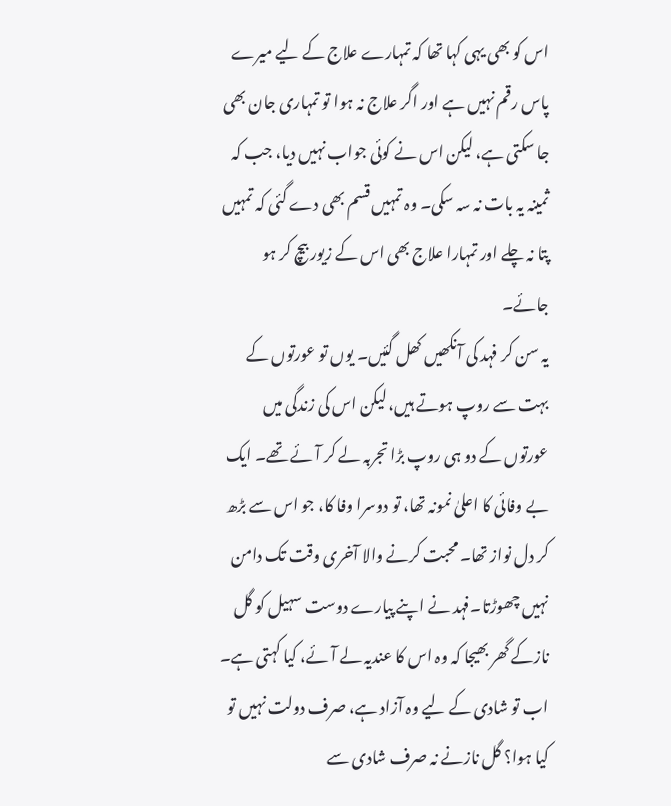اس کو بھی یہی کہا تھا کہ تمہارے علاج کے لیے میرے پاس رقم نہیں ہے اور اگر علاج نہ ہوا تو تمہاری جان بھی جا سکتی ہے، لیکن اس نے کوئی جواب نہیں دیا، جب کہ ثمینہ یہ بات نہ سہ سکی۔ وہ تمہیں قسم بھی دے گئی کہ تمہیں پتا نہ چلے اور تمہارا علاج بھی اس کے زیور بیچ کر ہو جائے۔
یہ سن کر فہد کی آنکھیں کھل گئیں۔ یوں تو عورتوں کے بہت سے روپ ہوتے ہیں، لیکن اس کی زندگی میں عورتوں کے دو ہی روپ بڑا تجربہ لے کر آئے تھے۔ ایک بے وفائی کا اعلیٰ نمونہ تھا، تو دوسرا وفا کا، جو اس سے بڑھ کر دل نواز تھا۔ محبت کرنے والا آخری وقت تک دامن نہیں چھوڑتا۔فہد نے اپنے پیارے دوست سہیل کو گل نازکے گھر بھیجا کہ وہ اس کا عندیہ لے آئے، کیا کہتی ہے۔ اب تو شادی کے لیے وہ آزاد ہے، صرف دولت نہیں تو کیا ہوا؟ گل نازنے نہ صرف شادی سے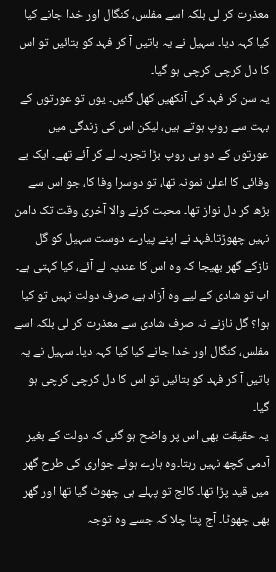معذرت کر لی بلکہ اسے مفلس، کنگال اور خدا جانے کیا کیا کہہ دیا۔ سہیل نے یہ باتیں آ کر فہد کو بتائیں تو اس کا دل کرچی کرچی ہو گیا۔
یہ سن کر فہد کی آنکھیں کھل گئیں۔ یوں تو عورتوں کے بہت سے روپ ہوتے ہیں، لیکن اس کی زندگی میں عورتوں کے دو ہی روپ بڑا تجربہ لے کر آئے تھے۔ ایک بے وفائی کا اعلیٰ نمونہ تھا، تو دوسرا وفا کا، جو اس سے بڑھ کر دل نواز تھا۔ محبت کرنے والا آخری وقت تک دامن نہیں چھوڑتا۔فہد نے اپنے پیارے دوست سہیل کو گل نازکے گھر بھیجا کہ وہ اس کا عندیہ لے آئے، کیا کہتی ہے۔ اب تو شادی کے لیے وہ آزاد ہے، صرف دولت نہیں تو کیا ہوا؟ گل نازنے نہ صرف شادی سے معذرت کر لی بلکہ اسے مفلس، کنگال اور خدا جانے کیا کیا کہہ دیا۔ سہیل نے یہ باتیں آ کر فہد کو بتائیں تو اس کا دل کرچی کرچی ہو گیا۔
یہ حقیقت بھی اس پر واضح ہو گئی کہ دولت کے بغیر آدمی کچھ نہیں رہتا۔وہ ہارے ہوئے جواری کی طرح گھر میں قید پڑا تھا۔ کالج تو پہلے ہی چھوٹ گیا تھا اور گھر بھی چھوٹا۔ آج پتا چلا کہ جسے وہ توجہ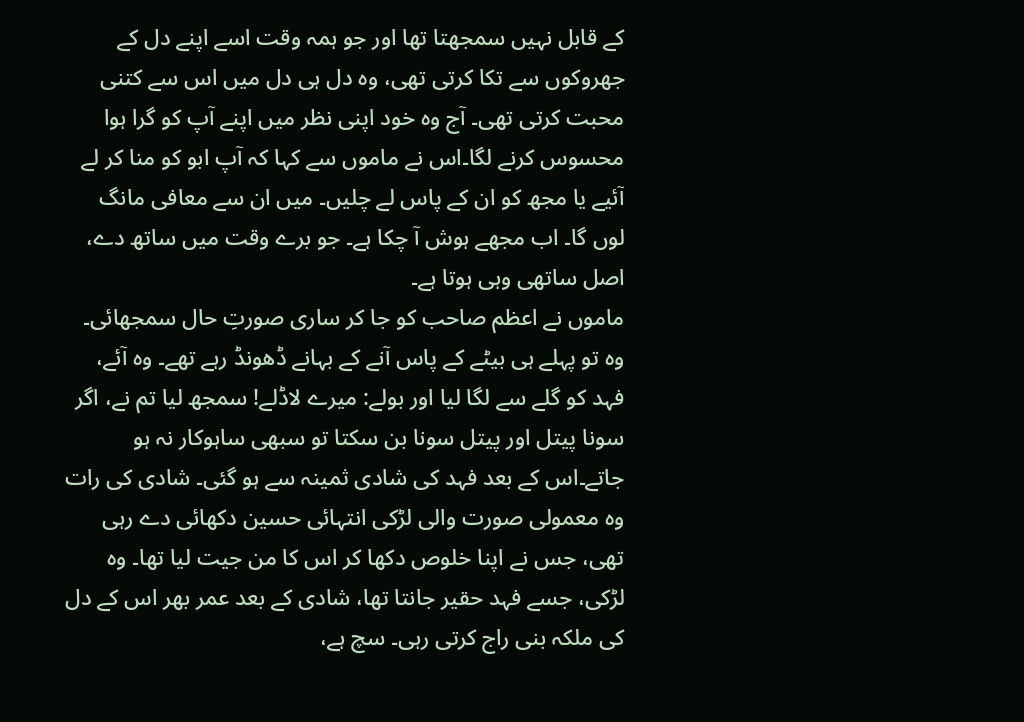کے قابل نہیں سمجھتا تھا اور جو ہمہ وقت اسے اپنے دل کے جھروکوں سے تکا کرتی تھی، وہ دل ہی دل میں اس سے کتنی محبت کرتی تھی۔ آج وہ خود اپنی نظر میں اپنے آپ کو گرا ہوا محسوس کرنے لگا۔اس نے ماموں سے کہا کہ آپ ابو کو منا کر لے آئیے یا مجھ کو ان کے پاس لے چلیں۔ میں ان سے معافی مانگ لوں گا۔ اب مجھے ہوش آ چکا ہے۔ جو برے وقت میں ساتھ دے، اصل ساتھی وہی ہوتا ہے۔
ماموں نے اعظم صاحب کو جا کر ساری صورتِ حال سمجھائی۔ وہ تو پہلے ہی بیٹے کے پاس آنے کے بہانے ڈھونڈ رہے تھے۔ وہ آئے، فہد کو گلے سے لگا لیا اور بولے: میرے لاڈلے! سمجھ لیا تم نے، اگر سونا پیتل اور پیتل سونا بن سکتا تو سبھی ساہوکار نہ ہو جاتے۔اس کے بعد فہد کی شادی ثمینہ سے ہو گئی۔ شادی کی رات وہ معمولی صورت والی لڑکی انتہائی حسین دکھائی دے رہی تھی، جس نے اپنا خلوص دکھا کر اس کا من جیت لیا تھا۔ وہ لڑکی، جسے فہد حقیر جانتا تھا، شادی کے بعد عمر بھر اس کے دل کی ملکہ بنی راج کرتی رہی۔ سچ ہے،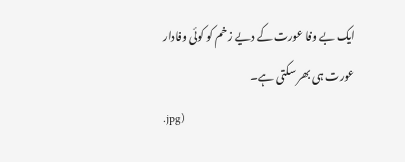ایک بے وفا عورت کے دیے زخم کو کوئی وفادار عورت ہی بھر سکتی ہے۔
.jpg)